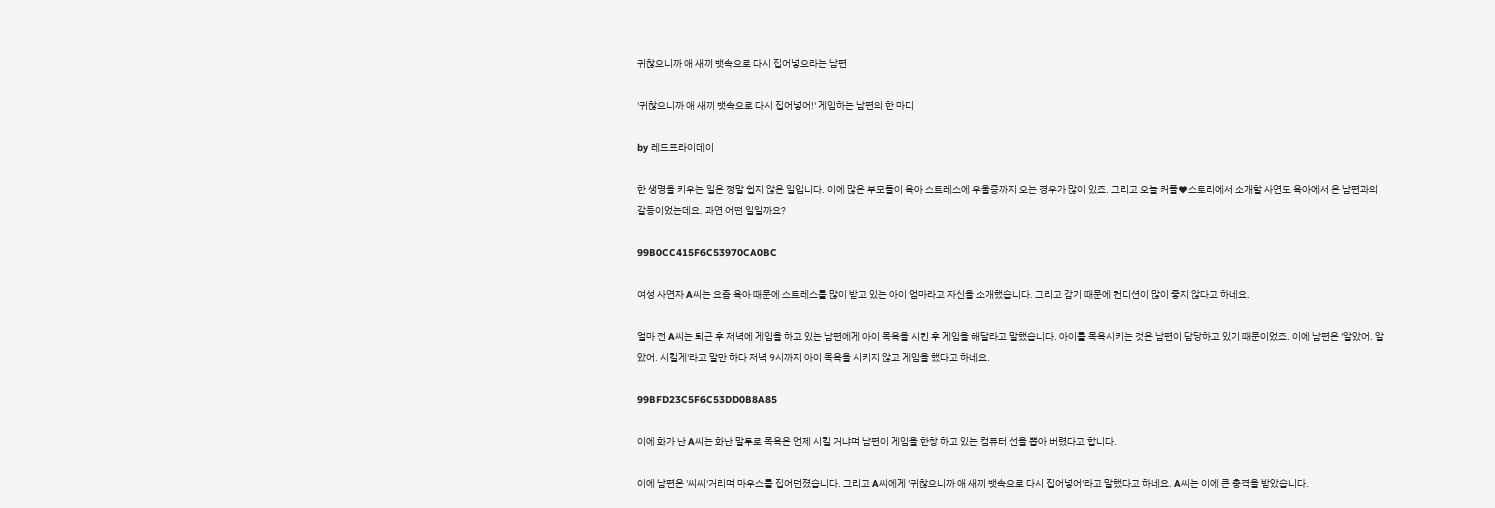귀찮으니까 애 새끼 뱃속으로 다시 집어넣으라는 남편

'귀찮으니까 애 새끼 뱃속으로 다시 집어넣어!' 게임하는 남편의 한 마디

by 레드프라이데이

한 생명을 키우는 일은 정말 쉽지 않은 일입니다. 이에 많은 부모들이 육아 스트레스에 우울증까지 오는 경우가 많이 있죠. 그리고 오늘 커플♥스토리에서 소개할 사연도 육아에서 온 남편과의 갈등이었는데요. 과연 어떤 일일까요?

99B0CC415F6C53970CA0BC

여성 사연자 A씨는 요즘 육아 때문에 스트레스를 많이 받고 있는 아이 엄마라고 자신을 소개했습니다. 그리고 감기 때문에 컨디션이 많이 좋지 않다고 하네요.

얼마 전 A씨는 퇴근 후 저녁에 게임을 하고 있는 남편에게 아이 목욕을 시킨 후 게임을 해달라고 말했습니다. 아이를 목욕시키는 것은 남편이 담당하고 있기 때문이었죠. 이에 남편은 '알았어. 알았어. 시킬게'라고 말만 하다 저녁 9시까지 아이 목욕을 시키지 않고 게임을 했다고 하네요.

99BFD23C5F6C53DD0B8A85

이에 화가 난 A씨는 화난 말투로 목욕은 언제 시킬 거냐며 남편이 게임을 한창 하고 있는 컴퓨터 선을 뽑아 버렸다고 합니다.

이에 남편은 '씨씨'거리며 마우스를 집어던졌습니다. 그리고 A씨에게 '귀찮으니까 애 새끼 뱃속으로 다시 집어넣어'라고 말했다고 하네요. A씨는 이에 큰 충격을 받았습니다.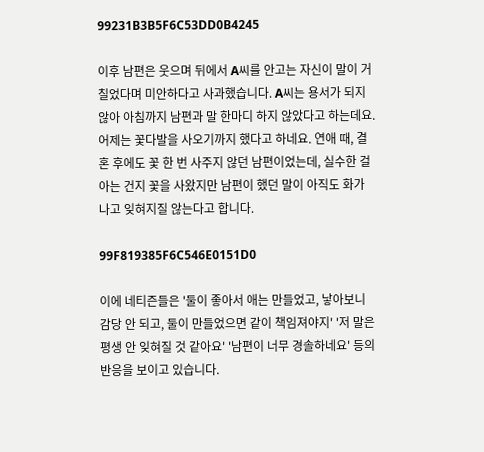99231B3B5F6C53DD0B4245

이후 남편은 웃으며 뒤에서 A씨를 안고는 자신이 말이 거칠었다며 미안하다고 사과했습니다. A씨는 용서가 되지 않아 아침까지 남편과 말 한마디 하지 않았다고 하는데요. 어제는 꽃다발을 사오기까지 했다고 하네요. 연애 때, 결혼 후에도 꽃 한 번 사주지 않던 남편이었는데, 실수한 걸 아는 건지 꽃을 사왔지만 남편이 했던 말이 아직도 화가 나고 잊혀지질 않는다고 합니다.

99F819385F6C546E0151D0

이에 네티즌들은 '둘이 좋아서 애는 만들었고, 낳아보니 감당 안 되고, 둘이 만들었으면 같이 책임져야지' '저 말은 평생 안 잊혀질 것 같아요' '남편이 너무 경솔하네요' 등의 반응을 보이고 있습니다.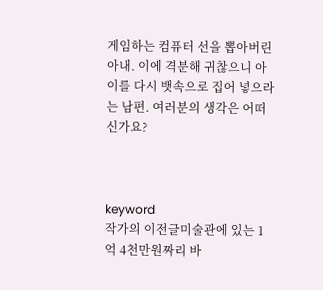게임하는 컴퓨터 선을 뽑아버린 아내. 이에 격분해 귀찮으니 아이를 다시 뱃속으로 집어 넣으라는 남편. 여러분의 생각은 어떠신가요?



keyword
작가의 이전글미술관에 있는 1억 4천만원짜리 바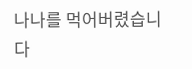나나를 먹어버렸습니다